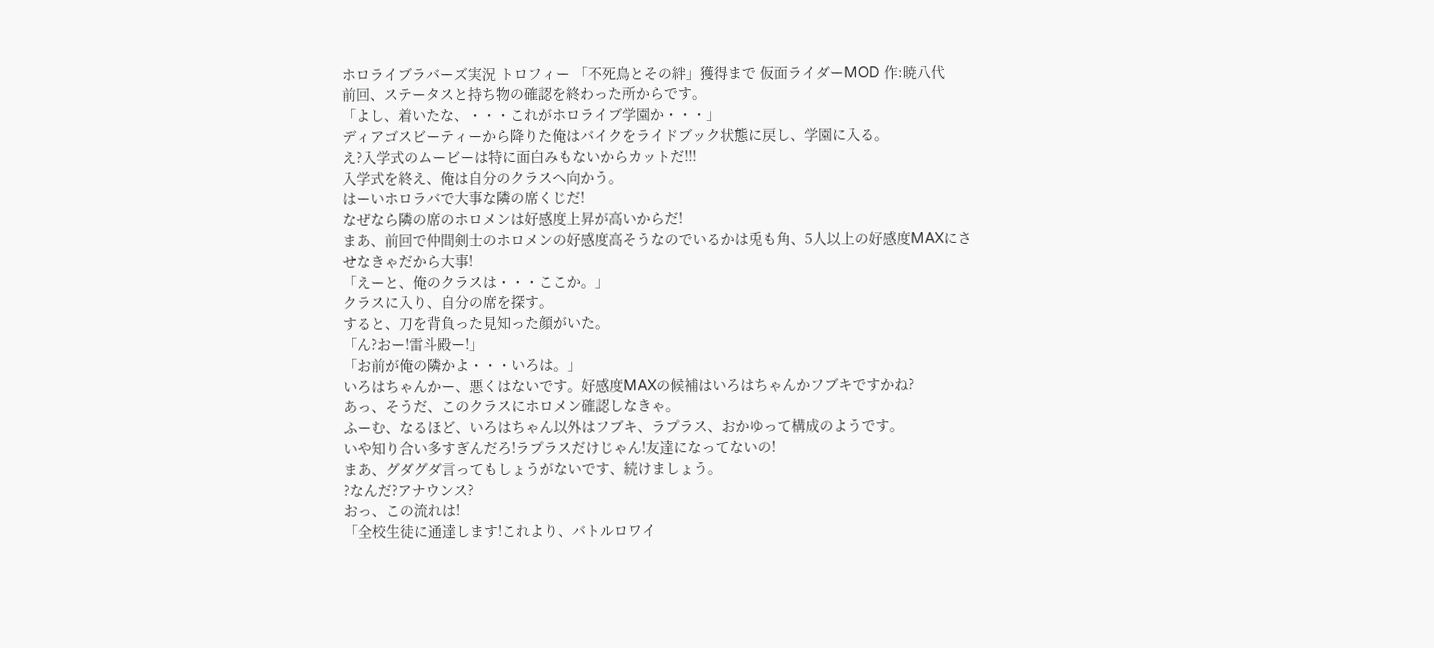ホロライブラバーズ実況 トロフィー 「不死鳥とその絆」獲得まで 仮面ライダーMOD 作:暁八代
前回、ステータスと持ち物の確認を終わった所からです。
「よし、着いたな、・・・これがホロライブ学園か・・・」
ディアゴスビーティーから降りた俺はバイクをライドブック状態に戻し、学園に入る。
え?入学式のムービーは特に面白みもないからカットだ!!!
入学式を終え、俺は自分のクラスへ向かう。
はーいホロラバで大事な隣の席くじだ!
なぜなら隣の席のホロメンは好感度上昇が高いからだ!
まあ、前回で仲間剣士のホロメンの好感度高そうなのでいるかは兎も角、5人以上の好感度MAXにさせなきゃだから大事!
「えーと、俺のクラスは・・・ここか。」
クラスに入り、自分の席を探す。
すると、刀を背負った見知った顔がいた。
「ん?おー!雷斗殿ー!」
「お前が俺の隣かよ・・・いろは。」
いろはちゃんかー、悪くはないです。好感度MAXの候補はいろはちゃんかフブキですかね?
あっ、そうだ、このクラスにホロメン確認しなきゃ。
ふーむ、なるほど、いろはちゃん以外はフブキ、ラプラス、おかゆって構成のようです。
いや知り合い多すぎんだろ!ラプラスだけじゃん!友達になってないの!
まあ、グダグダ言ってもしょうがないです、続けましょう。
?なんだ?アナウンス?
おっ、この流れは!
「全校生徒に通達します!これより、バトルロワイ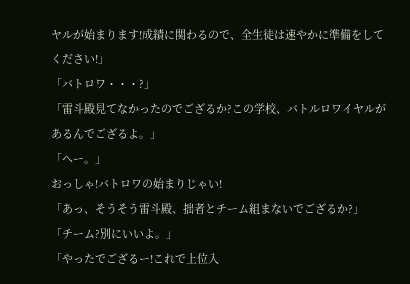ヤルが始まります!成績に関わるので、全生徒は速やかに準備をしてください!」
「バトロワ・・・?」
「雷斗殿見てなかったのでござるか?この学校、バトルロワイヤルがあるんでござるよ。」
「へー。」
おっしゃ!バトロワの始まりじゃい!
「あっ、そうそう雷斗殿、拙者とチーム組まないでござるか?」
「チーム?別にいいよ。」
「やったでござるー!これで上位入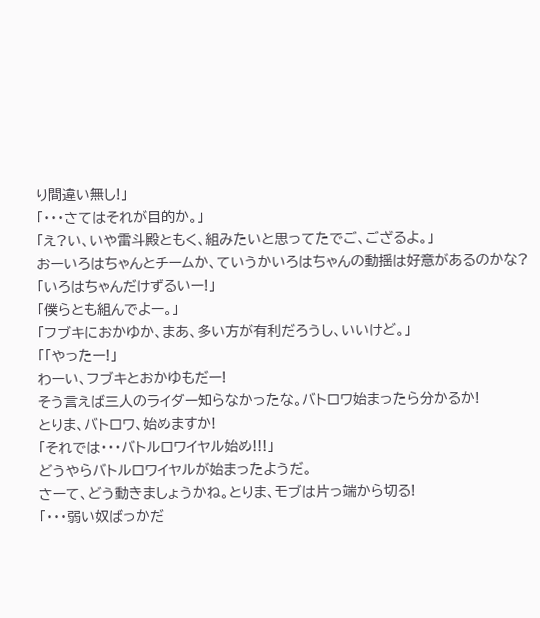り間違い無し!」
「・・・さてはそれが目的か。」
「え?い、いや雷斗殿ともく、組みたいと思ってたでご、ござるよ。」
おーいろはちゃんとチームか、ていうかいろはちゃんの動揺は好意があるのかな?
「いろはちゃんだけずるいー!」
「僕らとも組んでよー。」
「フブキにおかゆか、まあ、多い方が有利だろうし、いいけど。」
「「やったー!」
わーい、フブキとおかゆもだー!
そう言えば三人のライダー知らなかったな。バトロワ始まったら分かるか!
とりま、バトロワ、始めますか!
「それでは・・・バトルロワイヤル始め!!!」
どうやらバトルロワイヤルが始まったようだ。
さーて、どう動きましょうかね。とりま、モブは片っ端から切る!
「・・・弱い奴ばっかだ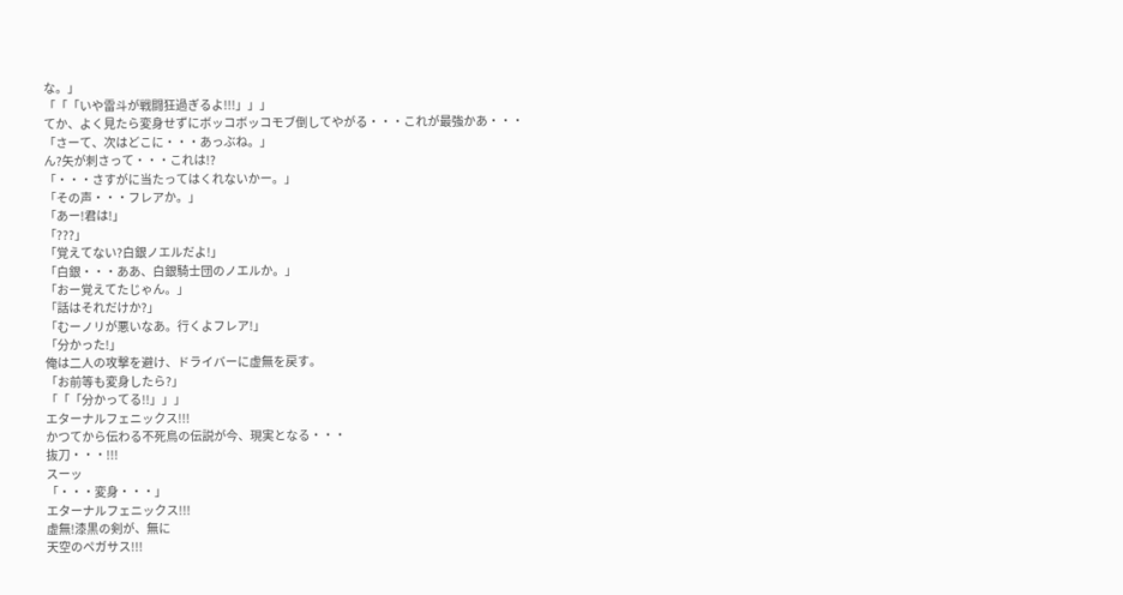な。」
「「「いや雷斗が戦闘狂過ぎるよ!!!」」」
てか、よく見たら変身せずにボッコボッコモブ倒してやがる・・・これが最強かあ・・・
「さーて、次はどこに・・・あっぶね。」
ん?矢が刺さって・・・これは!?
「・・・さすがに当たってはくれないかー。」
「その声・・・フレアか。」
「あー!君は!」
「???」
「覚えてない?白銀ノエルだよ!」
「白銀・・・ああ、白銀騎士団のノエルか。」
「おー覚えてたじゃん。」
「話はそれだけか?」
「むーノリが悪いなあ。行くよフレア!」
「分かった!」
俺は二人の攻撃を避け、ドライバーに虚無を戻す。
「お前等も変身したら?」
「「「分かってる!!」」」
エターナルフェニックス!!!
かつてから伝わる不死鳥の伝説が今、現実となる・・・
抜刀・・・!!!
スーッ
「・・・変身・・・」
エターナルフェニックス!!!
虚無!漆黒の剣が、無に
天空のペガサス!!!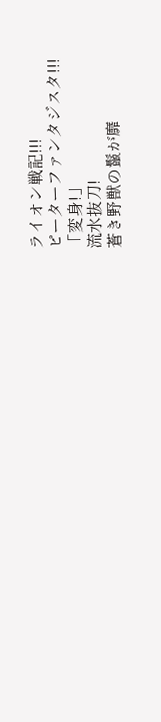ライオン戦記!!!
ピーターファンタジスタ!!!
「変身!」
流水抜刀!
蒼き野獣の鬣が靡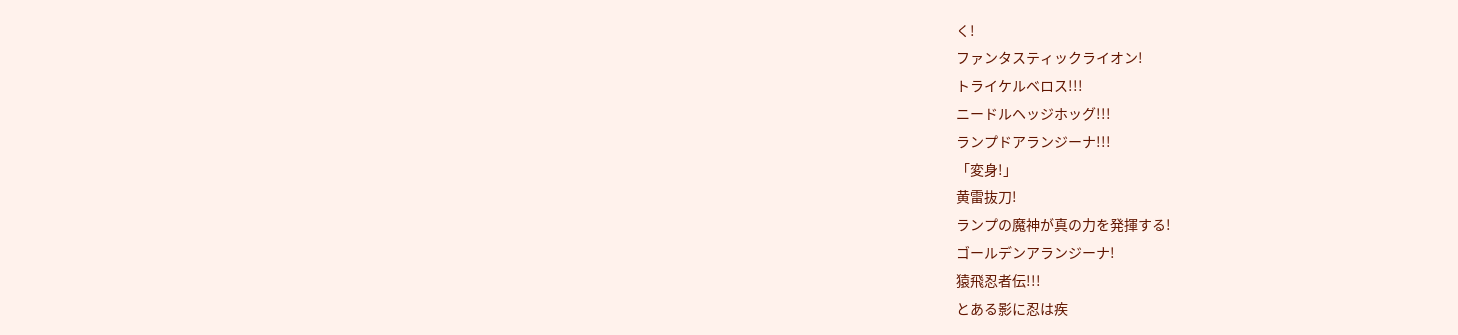く!
ファンタスティックライオン!
トライケルベロス!!!
ニードルヘッジホッグ!!!
ランプドアランジーナ!!!
「変身!」
黄雷抜刀!
ランプの魔神が真の力を発揮する!
ゴールデンアランジーナ!
猿飛忍者伝!!!
とある影に忍は疾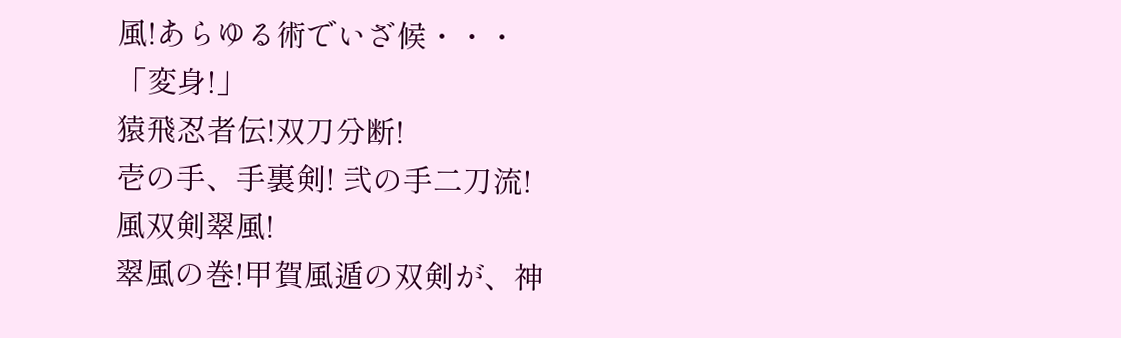風!あらゆる術でいざ候・・・
「変身!」
猿飛忍者伝!双刀分断!
壱の手、手裏剣! 弐の手二刀流!
風双剣翠風!
翠風の巻!甲賀風遁の双剣が、神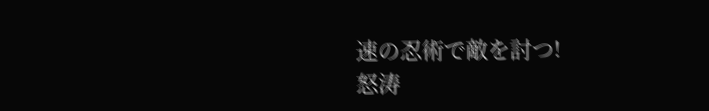速の忍術で敵を討つ!
怒涛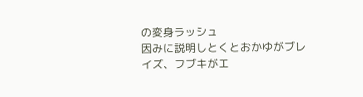の変身ラッシュ
因みに説明しとくとおかゆがブレイズ、フブキがエ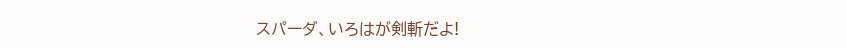スパーダ、いろはが剣斬だよ!